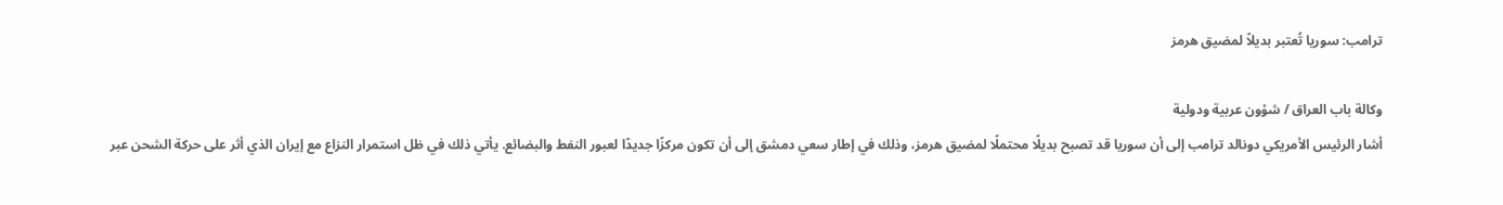ترامب: سوريا تُعتبر بديلاً لمضيق هرمز

وكالة باب العراق / شؤون عربية ودولية
أشار الرئيس الأمريكي دونالد ترامب إلى أن سوريا قد تصبح بديلًا محتملًا لمضيق هرمز، وذلك في إطار سعي دمشق إلى أن تكون مركزًا جديدًا لعبور النفط والبضائع. يأتي ذلك في ظل استمرار النزاع مع إيران الذي أثر على حركة الشحن عبر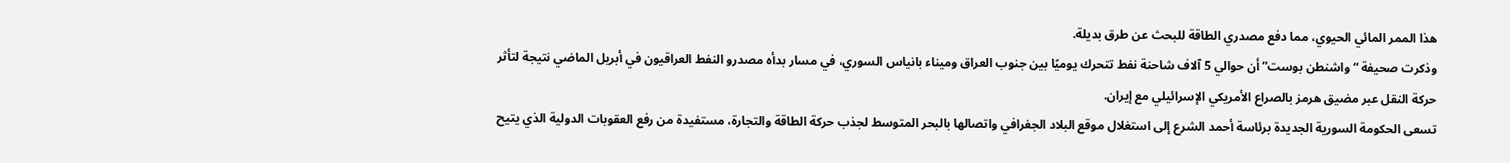هذا الممر المائي الحيوي، مما دفع مصدري الطاقة للبحث عن طرق بديلة.
وذكرت صحيفة “واشنطن بوست” أن حوالي 5 آلاف شاحنة نفط تتحرك يوميًا بين جنوب العراق وميناء بانياس السوري، في مسار بدأه مصدرو النفط العراقيون في أبريل الماضي نتيجة لتأثر حركة النقل عبر مضيق هرمز بالصراع الأمريكي الإسرائيلي مع إيران.
تسعى الحكومة السورية الجديدة برئاسة أحمد الشرع إلى استغلال موقع البلاد الجغرافي واتصالها بالبحر المتوسط لجذب حركة الطاقة والتجارة، مستفيدة من رفع العقوبات الدولية الذي يتيح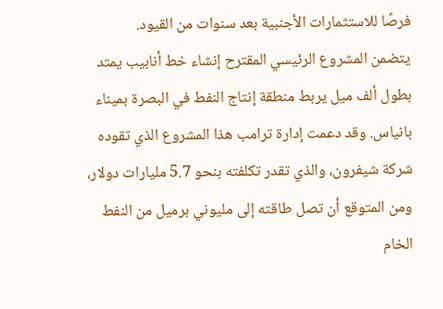فرصًا للاستثمارات الأجنبية بعد سنوات من القيود.
يتضمن المشروع الرئيسي المقترح إنشاء خط أنابيب يمتد بطول ألف ميل يربط منطقة إنتاج النفط في البصرة بميناء بانياس. وقد دعمت إدارة ترامب هذا المشروع الذي تقوده شركة شيفرون، والذي تقدر تكلفته بنحو 5.7 مليارات دولار، ومن المتوقع أن تصل طاقته إلى مليوني برميل من النفط الخام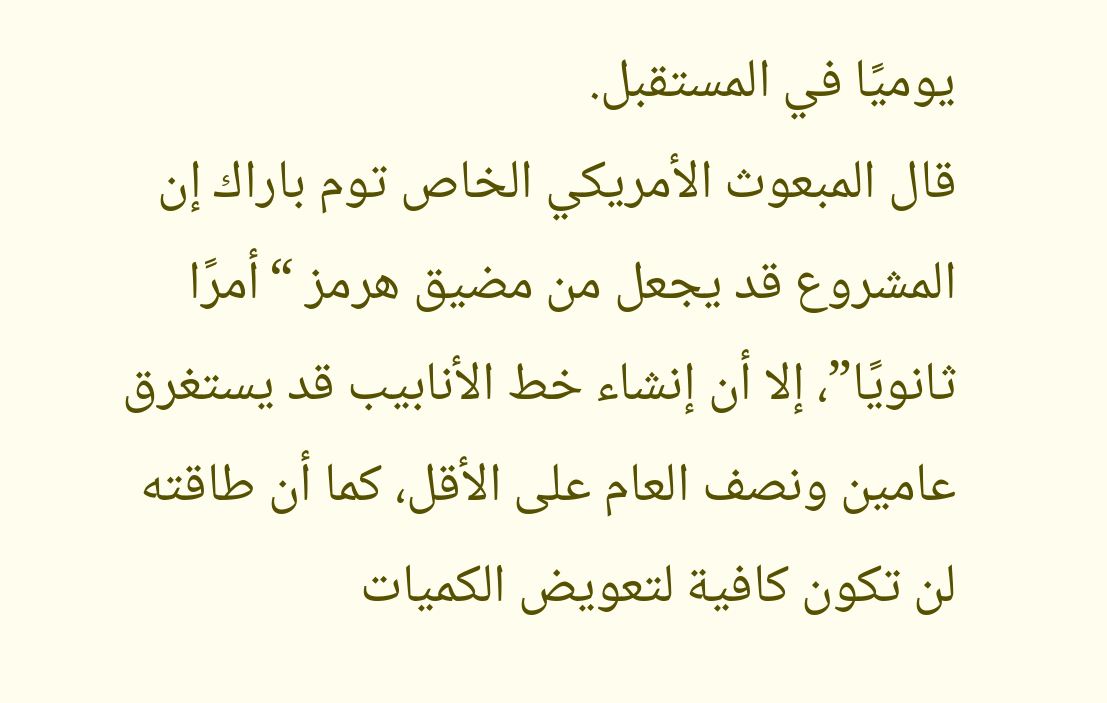يوميًا في المستقبل.
قال المبعوث الأمريكي الخاص توم باراك إن المشروع قد يجعل من مضيق هرمز “أمرًا ثانويًا”، إلا أن إنشاء خط الأنابيب قد يستغرق عامين ونصف العام على الأقل، كما أن طاقته لن تكون كافية لتعويض الكميات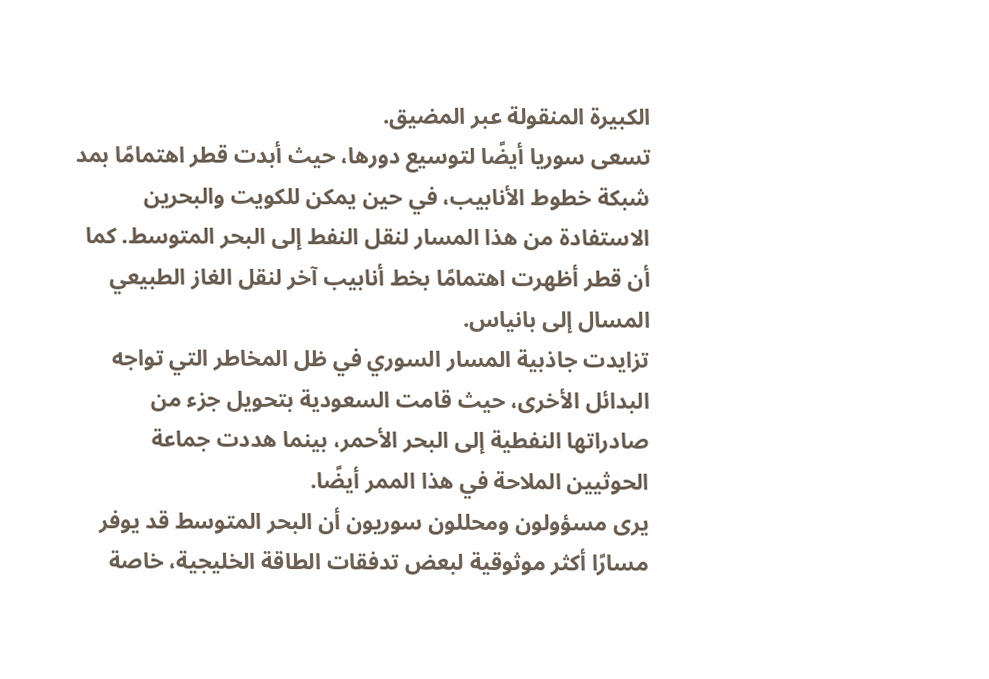الكبيرة المنقولة عبر المضيق.
تسعى سوريا أيضًا لتوسيع دورها، حيث أبدت قطر اهتمامًا بمد شبكة خطوط الأنابيب، في حين يمكن للكويت والبحرين الاستفادة من هذا المسار لنقل النفط إلى البحر المتوسط. كما أن قطر أظهرت اهتمامًا بخط أنابيب آخر لنقل الغاز الطبيعي المسال إلى بانياس.
تزايدت جاذبية المسار السوري في ظل المخاطر التي تواجه البدائل الأخرى، حيث قامت السعودية بتحويل جزء من صادراتها النفطية إلى البحر الأحمر، بينما هددت جماعة الحوثيين الملاحة في هذا الممر أيضًا.
يرى مسؤولون ومحللون سوريون أن البحر المتوسط قد يوفر مسارًا أكثر موثوقية لبعض تدفقات الطاقة الخليجية، خاصة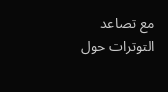مع تصاعد التوترات حول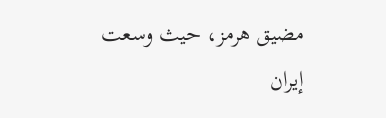مضيق هرمز، حيث وسعت إيران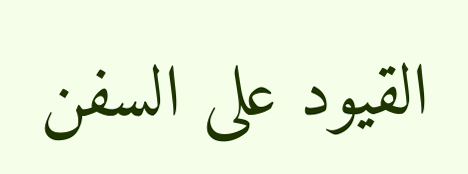القيود على السفن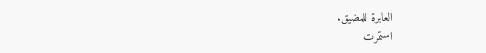العابرة للمضيق.
استمرت